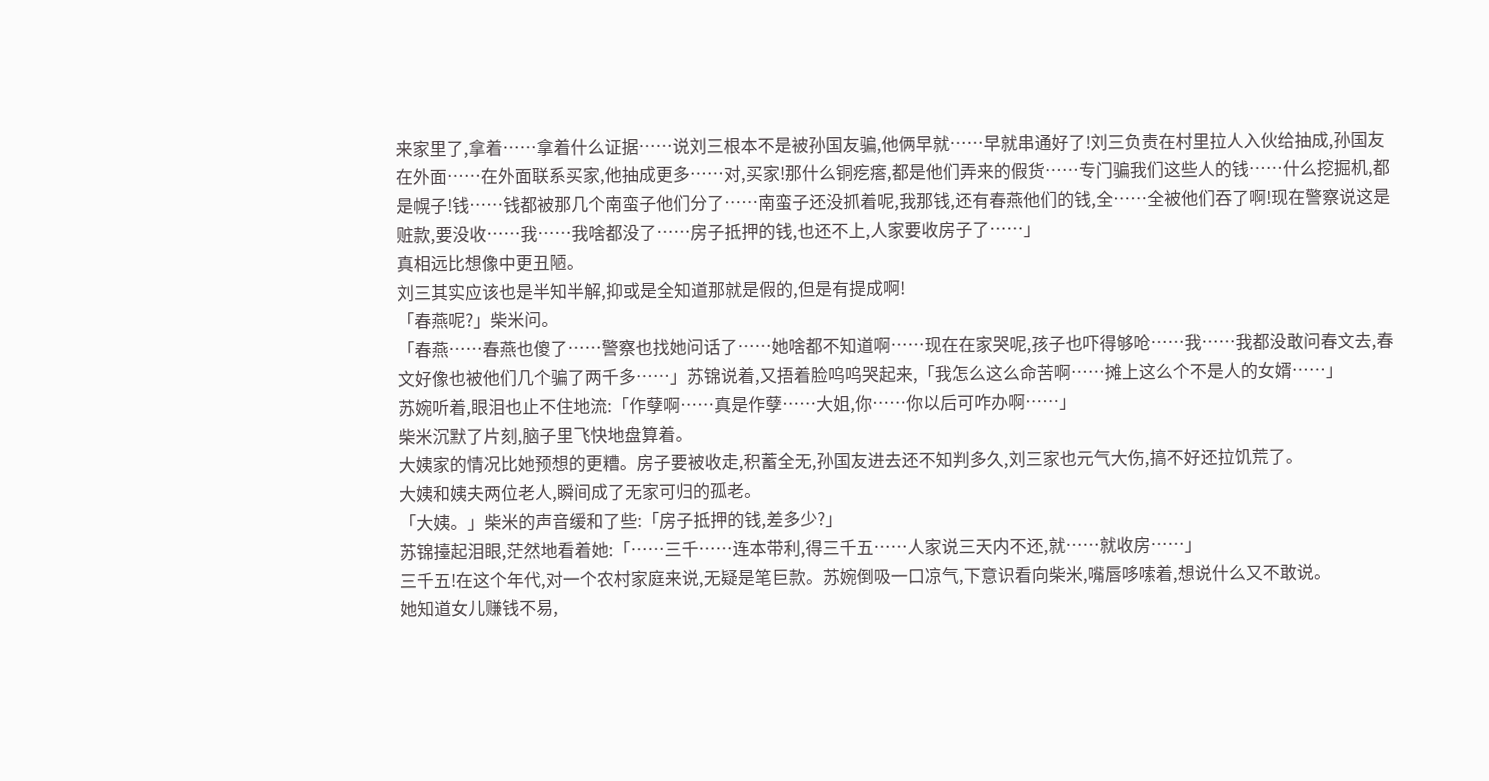来家里了,拿着……拿着什么证据……说刘三根本不是被孙国友骗,他俩早就……早就串通好了!刘三负责在村里拉人入伙给抽成,孙国友在外面……在外面联系买家,他抽成更多……对,买家!那什么铜疙瘩,都是他们弄来的假货……专门骗我们这些人的钱……什么挖掘机,都是幌子!钱……钱都被那几个南蛮子他们分了……南蛮子还没抓着呢,我那钱,还有春燕他们的钱,全……全被他们吞了啊!现在警察说这是赃款,要没收……我……我啥都没了……房子抵押的钱,也还不上,人家要收房子了……」
真相远比想像中更丑陋。
刘三其实应该也是半知半解,抑或是全知道那就是假的,但是有提成啊!
「春燕呢?」柴米问。
「春燕……春燕也傻了……警察也找她问话了……她啥都不知道啊……现在在家哭呢,孩子也吓得够呛……我……我都没敢问春文去,春文好像也被他们几个骗了两千多……」苏锦说着,又捂着脸呜呜哭起来,「我怎么这么命苦啊……摊上这么个不是人的女婿……」
苏婉听着,眼泪也止不住地流:「作孽啊……真是作孽……大姐,你……你以后可咋办啊……」
柴米沉默了片刻,脑子里飞快地盘算着。
大姨家的情况比她预想的更糟。房子要被收走,积蓄全无,孙国友进去还不知判多久,刘三家也元气大伤,搞不好还拉饥荒了。
大姨和姨夫两位老人,瞬间成了无家可归的孤老。
「大姨。」柴米的声音缓和了些:「房子抵押的钱,差多少?」
苏锦擡起泪眼,茫然地看着她:「……三千……连本带利,得三千五……人家说三天内不还,就……就收房……」
三千五!在这个年代,对一个农村家庭来说,无疑是笔巨款。苏婉倒吸一口凉气,下意识看向柴米,嘴唇哆嗦着,想说什么又不敢说。
她知道女儿赚钱不易,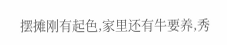摆摊刚有起色,家里还有牛要养,秀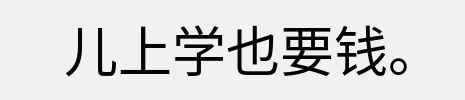儿上学也要钱。